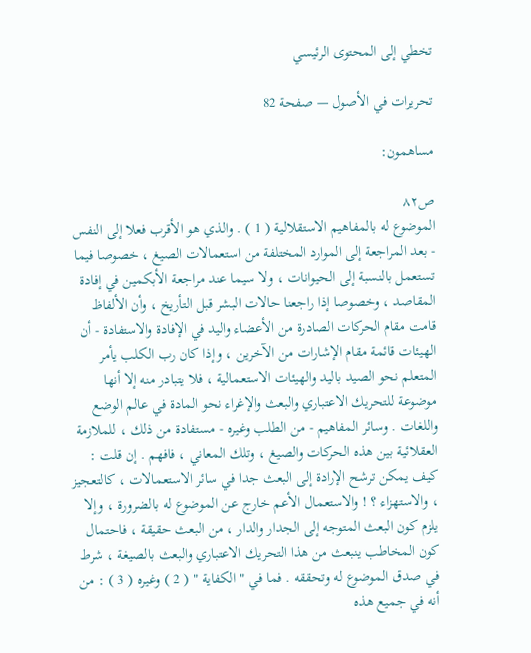تخطي إلى المحتوى الرئيسي

تحريرات في الأصول — صفحة 82

مساهمون:

ص٨٢
الموضوع له بالمفاهيم الاستقلالية ( 1 ) . والذي هو الأقرب فعلا إلى النفس - بعد المراجعة إلى الموارد المختلفة من استعمالات الصيغ ، خصوصا فيما تستعمل بالنسبة إلى الحيوانات ، ولا سيما عند مراجعة الأبكمين في إفادة المقاصد ، وخصوصا إذا راجعنا حالات البشر قبل التأريخ ، وأن الألفاظ قامت مقام الحركات الصادرة من الأعضاء واليد في الإفادة والاستفادة - أن الهيئات قائمة مقام الإشارات من الآخرين ، وإذا كان رب الكلب يأمر المتعلم نحو الصيد باليد والهيئات الاستعمالية ، فلا يتبادر منه إلا أنها موضوعة للتحريك الاعتباري والبعث والإغراء نحو المادة في عالم الوضع واللغات . وسائر المفاهيم - من الطلب وغيره - مستفادة من ذلك ، للملازمة العقلائية بين هذه الحركات والصيغ ، وتلك المعاني ، فافهم . إن قلت : كيف يمكن ترشح الإرادة إلى البعث جدا في سائر الاستعمالات ، كالتعجيز ، والاستهزاء ؟ ! والاستعمال الأعم خارج عن الموضوع له بالضرورة ، وإلا يلزم كون البعث المتوجه إلى الجدار والدار ، من البعث حقيقة ، فاحتمال كون المخاطب ينبعث من هذا التحريك الاعتباري والبعث بالصيغة ، شرط في صدق الموضوع له وتحققه . فما في " الكفاية " ( 2 ) وغيره ( 3 ) : من أنه في جميع هذه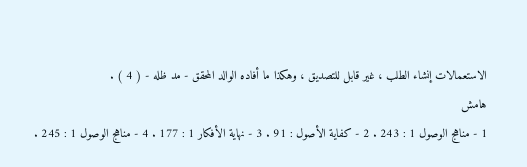الاستعمالات إنشاء الطلب ، غير قابل للتصديق ، وهكذا ما أفاده الوالد المحقق - مد ظله - ( 4 ) .
هامش
1 - مناهج الوصول 1 : 243 . 2 - كفاية الأصول : 91 . 3 - نهاية الأفكار 1 : 177 . 4 - مناهج الوصول 1 : 245 .